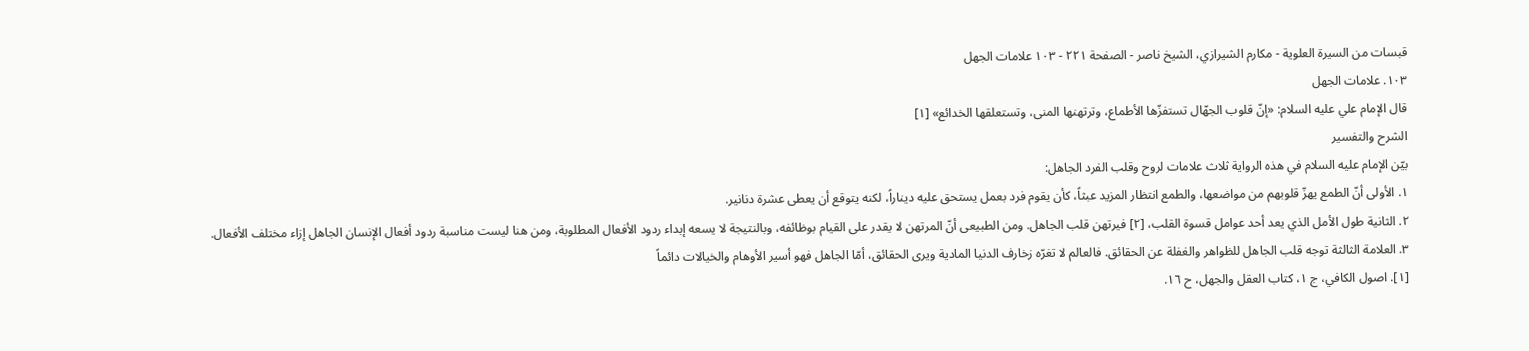قبسات من السيرة العلوية - مكارم الشيرازي، الشيخ ناصر - الصفحة ٢٢١ - ١٠٣ علامات الجهل
١٠٣. علامات الجهل
قال الإمام علي عليه السلام: «إنّ قلوب الجهّال تستفزّها الأطماع، وترتهنها المنى، وتستعلقها الخدائع» [١]
الشرح والتفسير
بيّن الإمام عليه السلام في هذه الرواية ثلاث علامات لروح وقلب الفرد الجاهل:
١. الأولى أنّ الطمع يهزّ قلوبهم من مواضعها، والطمع انتظار المزيد عبثاً، كأن يقوم فرد بعمل يستحق عليه ديناراً، لكنه يتوقع أن يعطى عشرة دنانير.
٢. الثانية طول الأمل الذي يعد أحد عوامل قسوة القلب، [٢] فيرتهن قلب الجاهل. ومن الطبيعى أنّ المرتهن لا يقدر على القيام بوظائفه، وبالنتيجة لا يسعه إبداء ردود الأفعال المطلوبة، ومن هنا ليست مناسبة ردود أفعال الإنسان الجاهل إزاء مختلف الأفعال.
٣. العلامة الثالثة توجه قلب الجاهل للظواهر والغفلة عن الحقائق. فالعالم لا تغرّه زخارف الدنيا المادية ويرى الحقائق، أمّا الجاهل فهو أسير الأوهام والخيالات دائماً
[١]. اصول الكافي، ج ١، كتاب العقل والجهل، ح ١٦.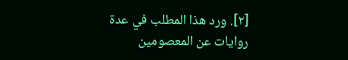[٢]. ورد هذا المطلب في عدة روايات عن المعصومين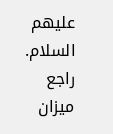عليهم السلام. راجع ميزان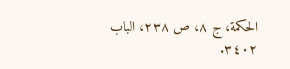الحكمة، ج ٨، ص ٢٣٨، الباب ٣٤٠٢.